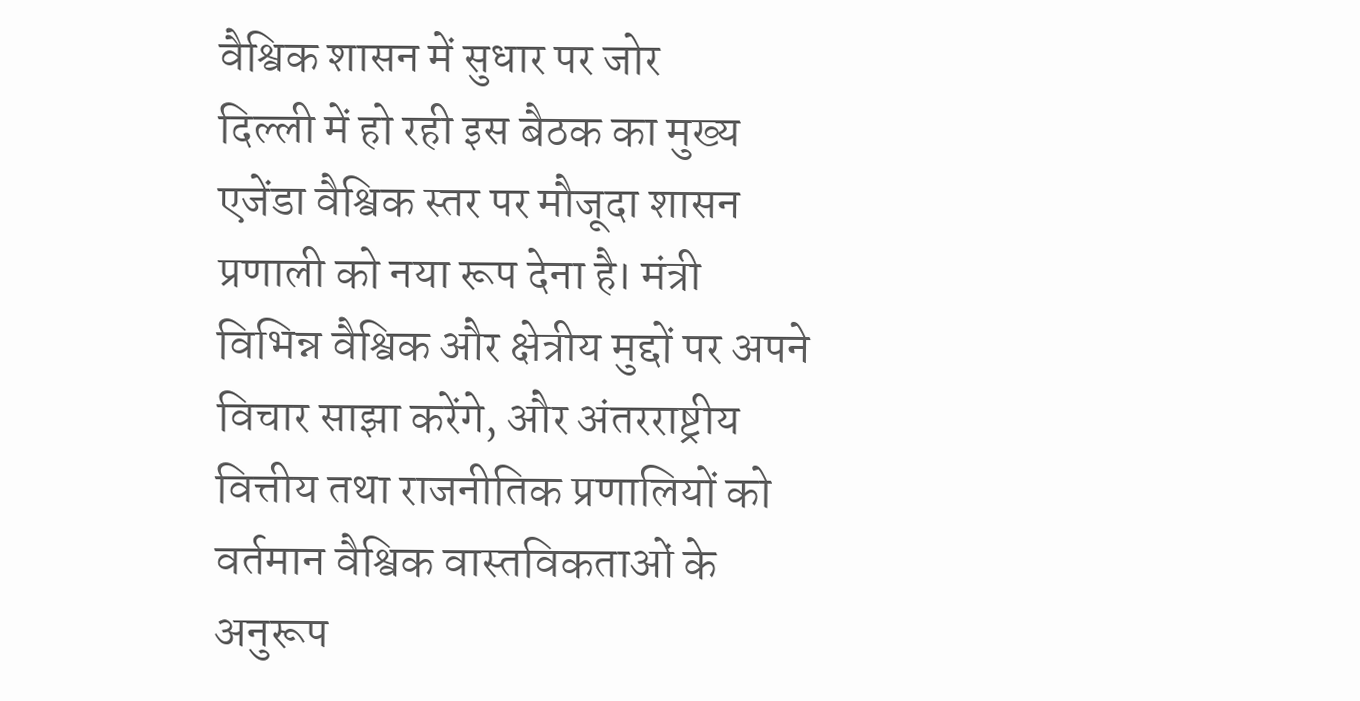वैश्विक शासन में सुधार पर जोर
दिल्ली में हो रही इस बैठक का मुख्य एजेंडा वैश्विक स्तर पर मौजूदा शासन प्रणाली को नया रूप देना है। मंत्री विभिन्न वैश्विक और क्षेत्रीय मुद्दों पर अपने विचार साझा करेंगे, और अंतरराष्ट्रीय वित्तीय तथा राजनीतिक प्रणालियों को वर्तमान वैश्विक वास्तविकताओं के अनुरूप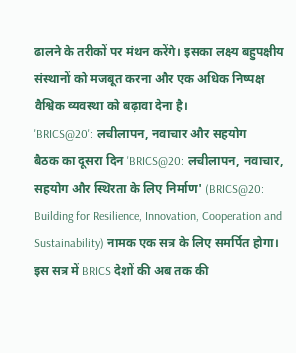ढालने के तरीकों पर मंथन करेंगे। इसका लक्ष्य बहुपक्षीय संस्थानों को मजबूत करना और एक अधिक निष्पक्ष वैश्विक व्यवस्था को बढ़ावा देना है।
'BRICS@20': लचीलापन, नवाचार और सहयोग
बैठक का दूसरा दिन 'BRICS@20: लचीलापन, नवाचार, सहयोग और स्थिरता के लिए निर्माण' (BRICS@20: Building for Resilience, Innovation, Cooperation and Sustainability) नामक एक सत्र के लिए समर्पित होगा। इस सत्र में BRICS देशों की अब तक की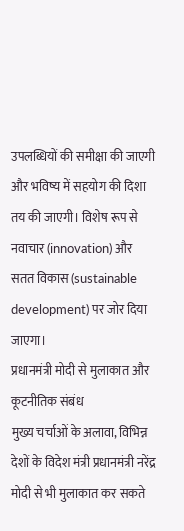उपलब्धियों की समीक्षा की जाएगी और भविष्य में सहयोग की दिशा तय की जाएगी। विशेष रूप से नवाचार (innovation) और सतत विकास (sustainable development) पर जोर दिया जाएगा।
प्रधानमंत्री मोदी से मुलाकात और कूटनीतिक संबंध
मुख्य चर्चाओं के अलावा, विभिन्न देशों के विदेश मंत्री प्रधानमंत्री नरेंद्र मोदी से भी मुलाकात कर सकते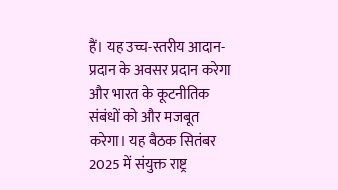हैं। यह उच्च-स्तरीय आदान-प्रदान के अवसर प्रदान करेगा और भारत के कूटनीतिक संबंधों को और मजबूत करेगा। यह बैठक सितंबर 2025 में संयुक्त राष्ट्र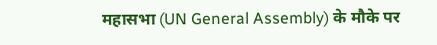महासभा (UN General Assembly) के मौके पर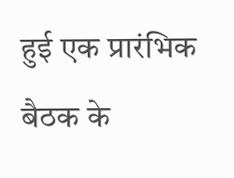हुई एक प्रारंभिक बैठक के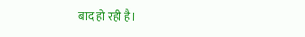बाद हो रही है।